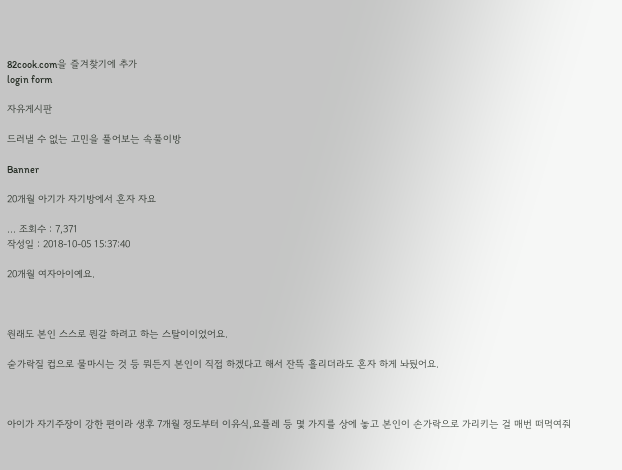82cook.com을 즐겨찾기에 추가
login form

자유게시판

드러낼 수 없는 고민을 풀어보는 속풀이방

Banner

20개월 아기가 자기방에서 혼자 자요

... 조회수 : 7,371
작성일 : 2018-10-05 15:37:40

20개월 여자아이예요.



원래도 본인 스스로 뭔갈 하려고 하는 스탈이이었어요.

숟가락질 컵으로 물마시는 것 등 뭐든지 본인이 직접 하겠다고 해서 잔뜩 흘리더라도 혼자 하게 놔뒀어요.



아이가 자기주장이 강한 편이라 생후 7개월 정도부터 이유식,요플레 등 몇 가지를 상에 놓고 본인이 손가락으로 가리키는 걸 매번 떠먹여줘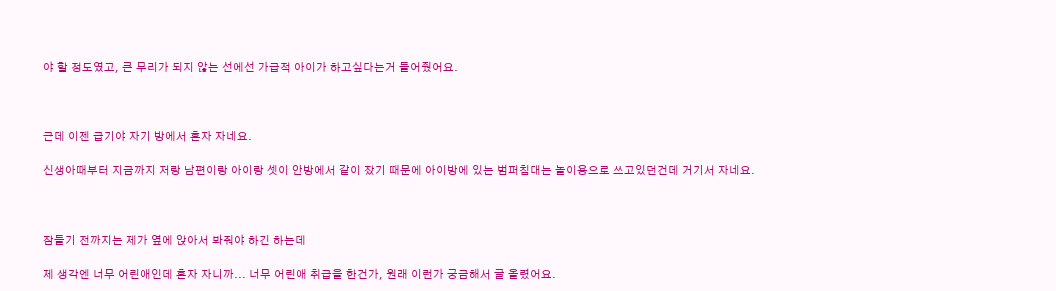야 할 정도였고, 큰 무리가 되지 않는 선에선 가급적 아이가 하고싶다는거 들어줬어요.



근데 이젠 급기야 자기 방에서 혼자 자네요.

신생아때부터 지금까지 저랑 남편이랑 아이랑 셋이 안방에서 같이 잤기 때문에 아이방에 있는 범퍼침대는 놀이용으로 쓰고있던건데 거기서 자네요.



잠들기 전까지는 제가 옆에 앉아서 봐줘야 하긴 하는데

제 생각엔 너무 어린애인데 혼자 자니까... 너무 어린애 취급을 한건가, 원래 이런가 궁금해서 글 올렸어요.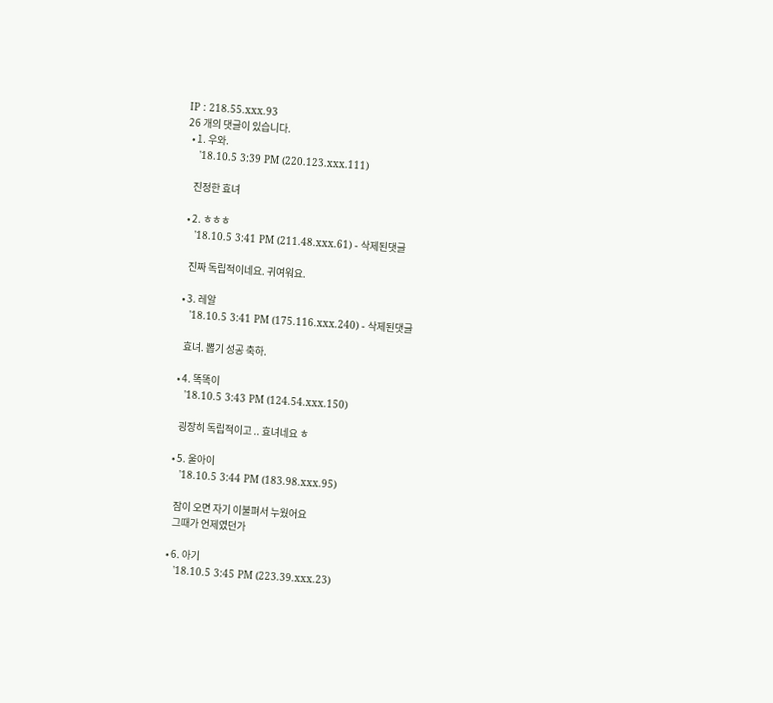IP : 218.55.xxx.93
26 개의 댓글이 있습니다.
  • 1. 우와.
    '18.10.5 3:39 PM (220.123.xxx.111)

    진정한 효녀

  • 2. ㅎㅎㅎ
    '18.10.5 3:41 PM (211.48.xxx.61) - 삭제된댓글

    진짜 독립적이네요. 귀여워요.

  • 3. 레알
    '18.10.5 3:41 PM (175.116.xxx.240) - 삭제된댓글

    효녀. 뽑기 성공 축하.

  • 4. 똑똑이
    '18.10.5 3:43 PM (124.54.xxx.150)

    굉장히 독립적이고 .. 효녀네요 ㅎ

  • 5. 울아이
    '18.10.5 3:44 PM (183.98.xxx.95)

    잠이 오면 자기 이불펴서 누웠어요
    그때가 언제였던가

  • 6. 아기
    '18.10.5 3:45 PM (223.39.xxx.23)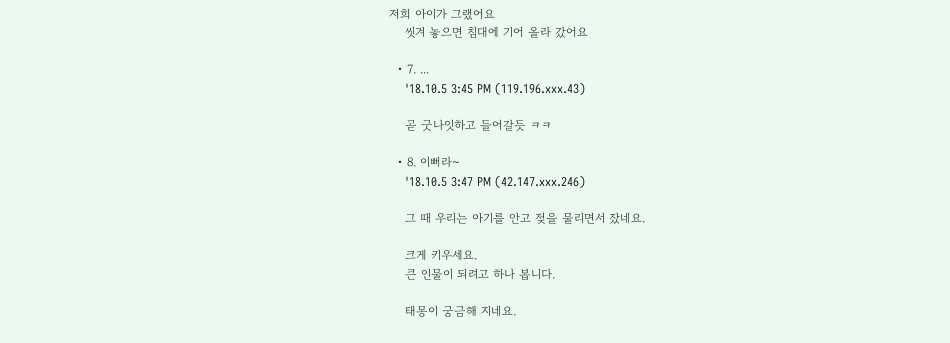저희 아이가 그랬어요
    씻겨 놓으면 침대에 기어 올라 갔어요

  • 7. ...
    '18.10.5 3:45 PM (119.196.xxx.43)

    곧 굿나잇하고 들어갈듯 ㅋㅋ

  • 8. 이뻐라~
    '18.10.5 3:47 PM (42.147.xxx.246)

    그 때 우리는 아기를 안고 젖을 물리면서 잤네요.

    크게 키우세요.
    큰 인물이 되려고 하나 봅니다.

    태몽이 궁금해 지네요.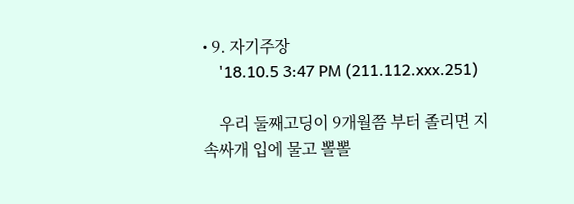• 9. 자기주장
    '18.10.5 3:47 PM (211.112.xxx.251)

    우리 둘째고딩이 9개월쯤 부터 졸리면 지 속싸개 입에 물고 뽈뽈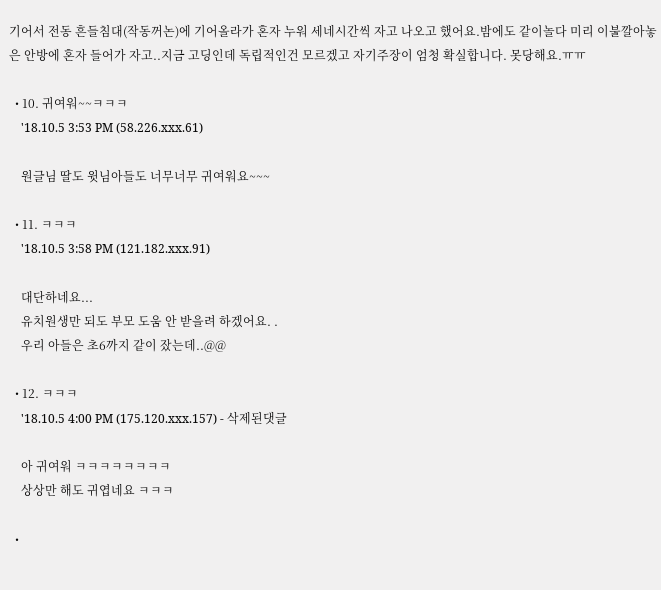기어서 전동 흔들침대(작동꺼논)에 기어올라가 혼자 누워 세네시간씩 자고 나오고 했어요.밤에도 같이놀다 미리 이불깔아놓은 안방에 혼자 들어가 자고..지금 고딩인데 독립적인건 모르겠고 자기주장이 엄청 확실합니다. 못당해요.ㅠㅠ

  • 10. 귀여워~~ㅋㅋㅋ
    '18.10.5 3:53 PM (58.226.xxx.61)

    원글님 딸도 윗님아들도 너무너무 귀여워요~~~

  • 11. ㅋㅋㅋ
    '18.10.5 3:58 PM (121.182.xxx.91)

    대단하네요...
    유치원생만 되도 부모 도움 안 받을려 하겠어요. .
    우리 아들은 초6까지 같이 잤는데..@@

  • 12. ㅋㅋㅋ
    '18.10.5 4:00 PM (175.120.xxx.157) - 삭제된댓글

    아 귀여워 ㅋㅋㅋㅋㅋㅋㅋㅋ
    상상만 해도 귀엽네요 ㅋㅋㅋ

  •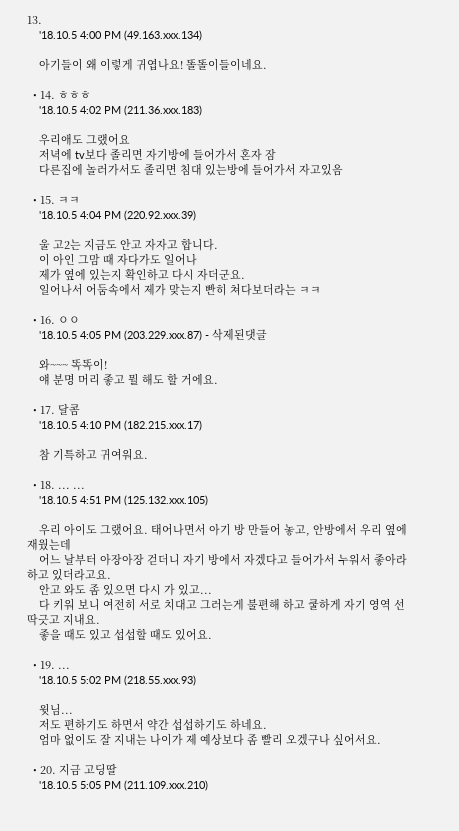13.
    '18.10.5 4:00 PM (49.163.xxx.134)

    아기들이 왜 이렇게 귀엽나요! 똘똘이들이네요.

  • 14. ㅎㅎㅎ
    '18.10.5 4:02 PM (211.36.xxx.183)

    우리애도 그랬어요
    저녁에 tv보다 졸리면 자기방에 들어가서 혼자 잠
    다른집에 놀러가서도 졸리면 침대 있는방에 들어가서 자고있음

  • 15. ㅋㅋ
    '18.10.5 4:04 PM (220.92.xxx.39)

    울 고2는 지금도 안고 자자고 합니다.
    이 아인 그맘 때 자다가도 일어나
    제가 옆에 있는지 확인하고 다시 자더군요.
    일어나서 어둠속에서 제가 맞는지 빤히 쳐다보더라는 ㅋㅋ

  • 16. ㅇㅇ
    '18.10.5 4:05 PM (203.229.xxx.87) - 삭제된댓글

    와~~~ 똑똑이!
    얘 분명 머리 좋고 뭘 해도 할 거에요.

  • 17. 달콤
    '18.10.5 4:10 PM (182.215.xxx.17)

    참 기특하고 귀여워요.

  • 18. ... ...
    '18.10.5 4:51 PM (125.132.xxx.105)

    우리 아이도 그랬어요. 태어나면서 아기 방 만들어 놓고, 안방에서 우리 옆에 재웠는데
    어느 날부터 아장아장 걷더니 자기 방에서 자겠다고 들어가서 누워서 좋아라 하고 있더라고요.
    안고 와도 좀 있으면 다시 가 있고...
    다 키워 보니 여전히 서로 치대고 그러는게 불편해 하고 쿨하게 자기 영역 선 딱긋고 지내요.
    좋을 때도 있고 섭섭할 때도 있어요.

  • 19. ...
    '18.10.5 5:02 PM (218.55.xxx.93)

    윗님...
    저도 편하기도 하면서 약간 섭섭하기도 하네요.
    엄마 없이도 잘 지내는 나이가 제 예상보다 좀 빨리 오겠구나 싶어서요.

  • 20. 지금 고딩딸
    '18.10.5 5:05 PM (211.109.xxx.210)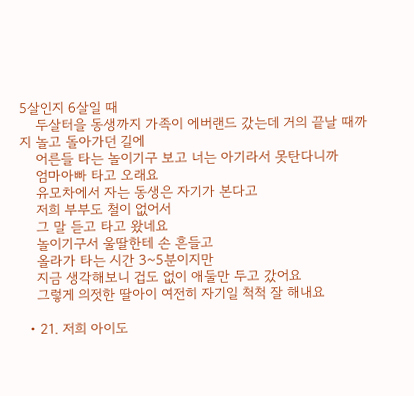5살인지 6살일 때
    두살터을 동생까지 가족이 에버랜드 갔는데 거의 끝날 때까지 놀고 돌아가던 길에
    어른들 타는 놀이기구 보고 너는 아기라서 못탄다니까
    엄마아빠 타고 오래요
    유모차에서 자는 동생은 자기가 본다고
    저희 부부도 철이 없어서
    그 말 듣고 타고 왔네요
    놀이기구서 울딸한테 손 흔들고
    올라가 타는 시간 3~5분이지만
    지금 생각해보니 겁도 없이 애둘만 두고 갔어요
    그렇게 의젓한 딸아이 여전히 자기일 척척 잘 해내요

  • 21. 저희 아이도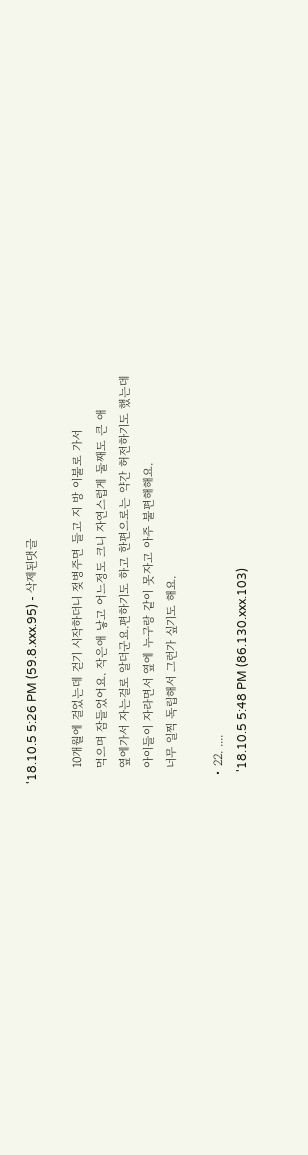'18.10.5 5:26 PM (59.8.xxx.95) - 삭제된댓글

    10개월에 걸었는데 걷기 시작하더니 젖병주면 들고 지 방 이불로 가서
    먹으며 잠들었어요. 작은애 낳고 어느정도 크니 자연스럽게 둘째도 큰 애
    옆에가서 자는걸로 알더군요.편하기도 하고 한편으로는 약간 허전하기도 했는데
    아이들이 자라면서 옆에 누구랑 같이 못자고 아주 불편해해요.
    너무 일찍 독립해서 그런가 싶기도 해요.

  • 22. ....
    '18.10.5 5:48 PM (86.130.xxx.103)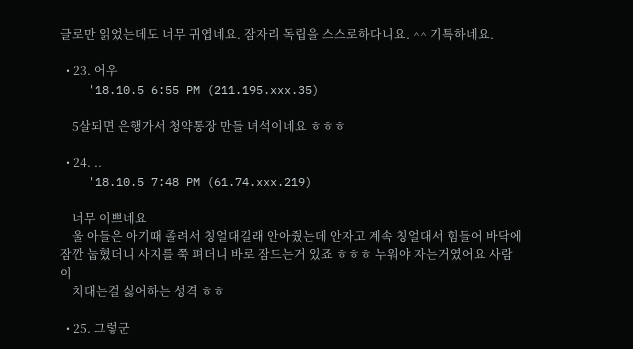글로만 읽었는데도 너무 귀엽네요. 잠자리 독립을 스스로하다니요. ^^ 기특하네요.

  • 23. 어우
    '18.10.5 6:55 PM (211.195.xxx.35)

    5살되면 은행가서 청약통장 만들 녀석이네요 ㅎㅎㅎ

  • 24. ..
    '18.10.5 7:48 PM (61.74.xxx.219)

    너무 이쁘네요
    울 아들은 아기때 졸려서 칭얼대길래 안아줬는데 안자고 계속 칭얼대서 힘들어 바닥에 잠깐 눕혔더니 사지를 쭉 펴더니 바로 잠드는거 있죠 ㅎㅎㅎ 누워야 자는거였어요 사람이
    치대는걸 싫어하는 성격 ㅎㅎ

  • 25. 그렇군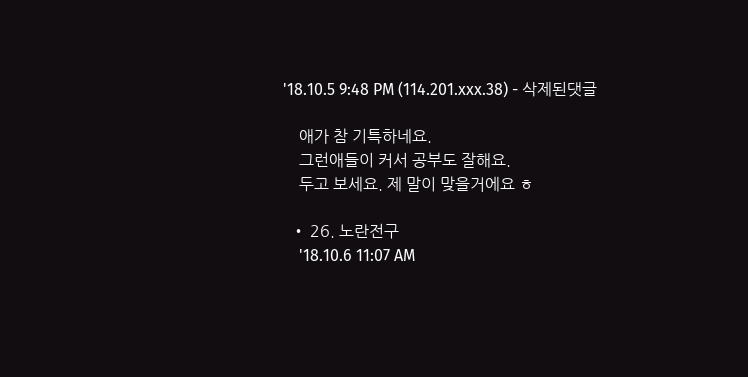'18.10.5 9:48 PM (114.201.xxx.38) - 삭제된댓글

    애가 참 기특하네요.
    그런애들이 커서 공부도 잘해요.
    두고 보세요. 제 말이 맞을거에요 ㅎ

  • 26. 노란전구
    '18.10.6 11:07 AM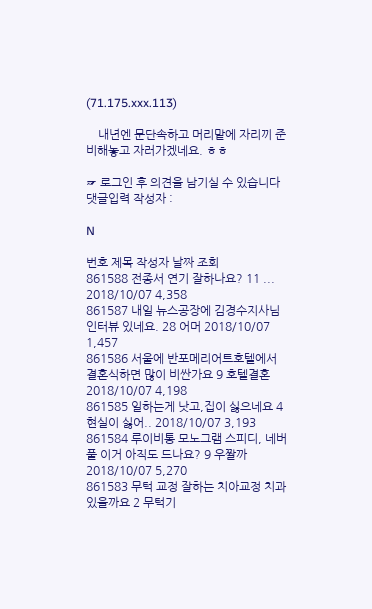(71.175.xxx.113)

    내년엔 문단속하고 머리맡에 자리끼 준비해놓고 자러가겠네요. ㅎㅎ

☞ 로그인 후 의견을 남기실 수 있습니다
댓글입력 작성자 :

N

번호 제목 작성자 날짜 조회
861588 전종서 연기 잘하나요? 11 ... 2018/10/07 4,358
861587 내일 뉴스공장에 김경수지사님 인터뷰 있네요. 28 어머 2018/10/07 1,457
861586 서울에 반포메리어트호텔에서 결혼식하면 많이 비싼가요 9 호텔결혼 2018/10/07 4,198
861585 일하는게 낫고,집이 싫으네요 4 현실이 싫어.. 2018/10/07 3,193
861584 루이비통 모노그램 스피디, 네버풀 이거 아직도 드나요? 9 우짤까 2018/10/07 5,270
861583 무턱 교정 잘하는 치아교정 치과있을까요 2 무턱기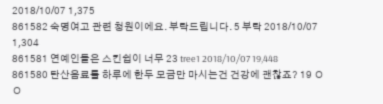2018/10/07 1,375
861582 숙명여고 관련 청원이에요. 부탁드립니다. 5 부탁 2018/10/07 1,304
861581 연예인들은 스킨쉽이 너무 23 tree1 2018/10/07 19,448
861580 탄산음료를 하루에 한두 모금만 마시는건 건강에 괜찮죠? 19 ㅇㅇ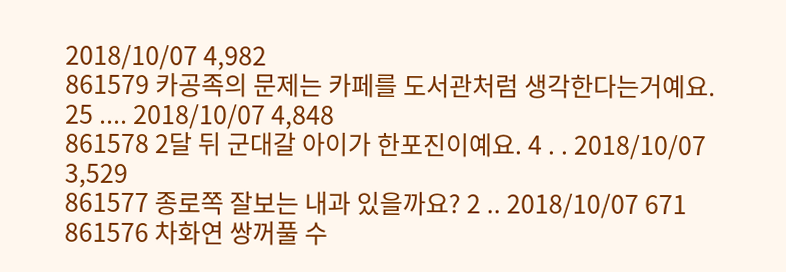2018/10/07 4,982
861579 카공족의 문제는 카페를 도서관처럼 생각한다는거예요. 25 .... 2018/10/07 4,848
861578 2달 뒤 군대갈 아이가 한포진이예요. 4 . . 2018/10/07 3,529
861577 종로쪽 잘보는 내과 있을까요? 2 .. 2018/10/07 671
861576 차화연 쌍꺼풀 수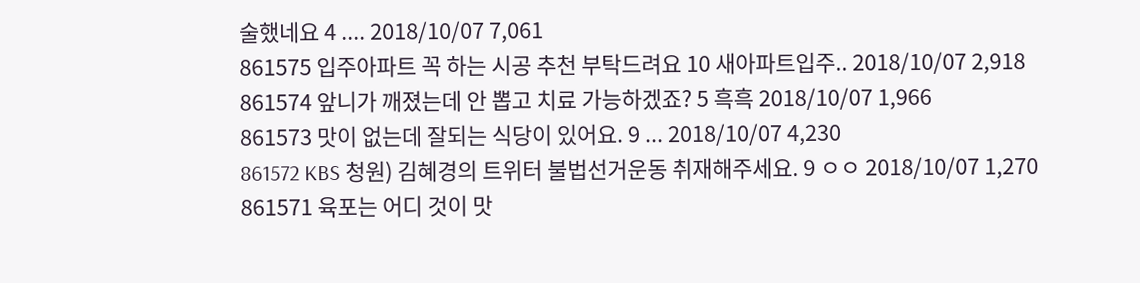술했네요 4 .... 2018/10/07 7,061
861575 입주아파트 꼭 하는 시공 추천 부탁드려요 10 새아파트입주.. 2018/10/07 2,918
861574 앞니가 깨졌는데 안 뽑고 치료 가능하겠죠? 5 흑흑 2018/10/07 1,966
861573 맛이 없는데 잘되는 식당이 있어요. 9 ... 2018/10/07 4,230
861572 KBS 청원) 김혜경의 트위터 불법선거운동 취재해주세요. 9 ㅇㅇ 2018/10/07 1,270
861571 육포는 어디 것이 맛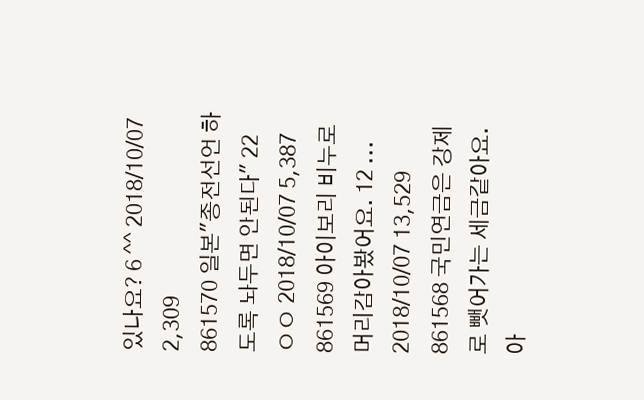있나요? 6 ^^ 2018/10/07 2,309
861570 일본"종전선언 하도록 놔두면 안된다" 22 ㅇㅇ 2018/10/07 5,387
861569 아이보리 비누로 머리감아봤어요. 12 ... 2018/10/07 13,529
861568 국민연금은 강제로 뺏어가는 세금같아요. 아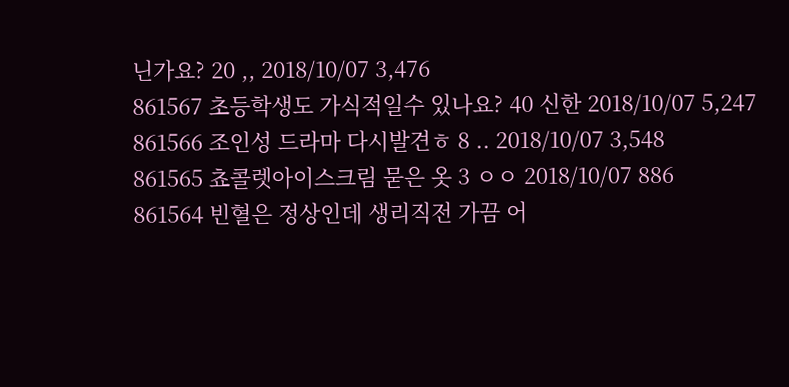닌가요? 20 ,, 2018/10/07 3,476
861567 초등학생도 가식적일수 있나요? 40 신한 2018/10/07 5,247
861566 조인성 드라마 다시발견ㅎ 8 .. 2018/10/07 3,548
861565 쵸콜렛아이스크림 묻은 옷 3 ㅇㅇ 2018/10/07 886
861564 빈혈은 정상인데 생리직전 가끔 어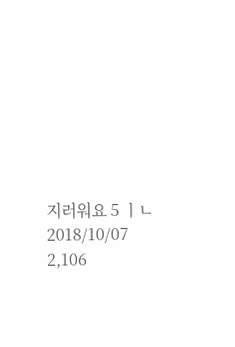지러워요 5 ㅣㄴ 2018/10/07 2,106